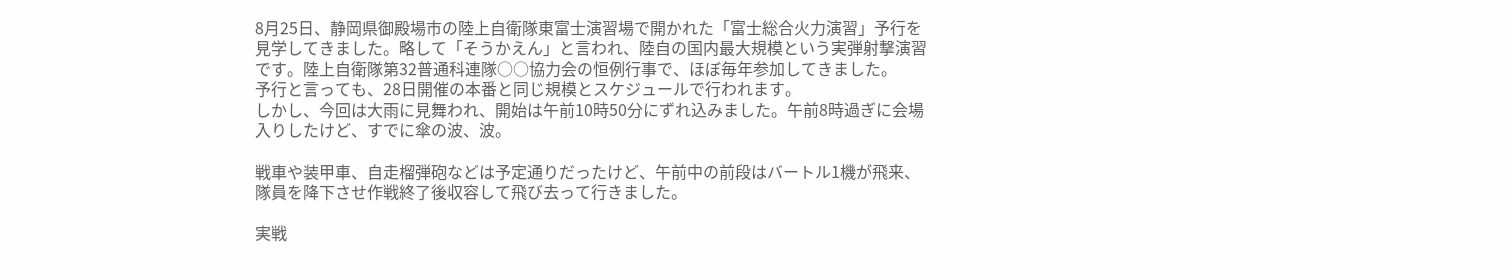8月25日、静岡県御殿場市の陸上自衛隊東富士演習場で開かれた「富士総合火力演習」予行を見学してきました。略して「そうかえん」と言われ、陸自の国内最大規模という実弾射撃演習です。陸上自衛隊第32普通科連隊○○協力会の恒例行事で、ほぼ毎年参加してきました。
予行と言っても、28日開催の本番と同じ規模とスケジュールで行われます。
しかし、今回は大雨に見舞われ、開始は午前10時50分にずれ込みました。午前8時過ぎに会場入りしたけど、すでに傘の波、波。

戦車や装甲車、自走榴弾砲などは予定通りだったけど、午前中の前段はバートル1機が飛来、隊員を降下させ作戦終了後収容して飛び去って行きました。

実戦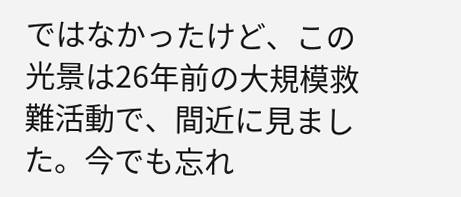ではなかったけど、この光景は26年前の大規模救難活動で、間近に見ました。今でも忘れ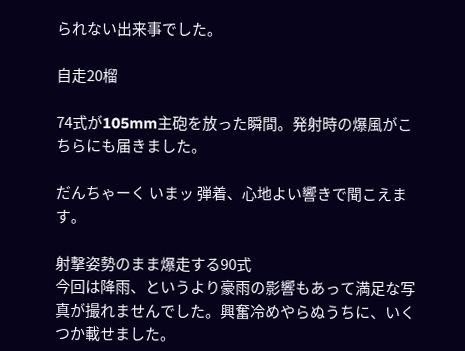られない出来事でした。

自走20榴

74式が105mm主砲を放った瞬間。発射時の爆風がこちらにも届きました。

だんちゃーく いまッ 弾着、心地よい響きで聞こえます。

射撃姿勢のまま爆走する90式
今回は降雨、というより豪雨の影響もあって満足な写真が撮れませんでした。興奮冷めやらぬうちに、いくつか載せました。